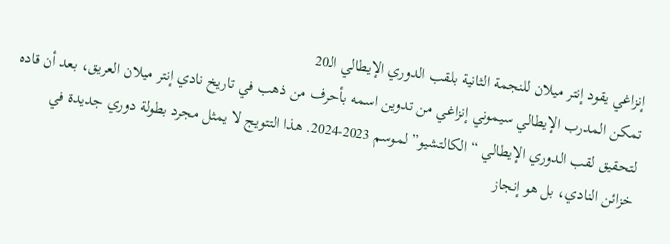إنزاغي يقود إنتر ميلان للنجمة الثانية بلقب الدوري الإيطالي الـ20
تمكن المدرب الإيطالي سيموني إنزاغي من تدوين اسمه بأحرف من ذهب في تاريخ نادي إنتر ميلان العريق، بعد أن قاده لتحقيق لقب الدوري الإيطالي “الكالتشيو” لموسم 2023-2024. هذا التتويج لا يمثل مجرد بطولة دوري جديدة في خزائن النادي، بل هو إنجاز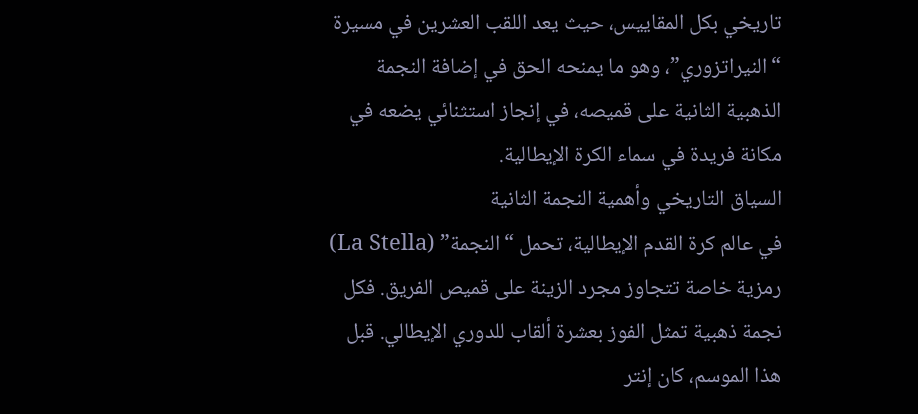تاريخي بكل المقاييس، حيث يعد اللقب العشرين في مسيرة “النيراتزوري”، وهو ما يمنحه الحق في إضافة النجمة الذهبية الثانية على قميصه، في إنجاز استثنائي يضعه في مكانة فريدة في سماء الكرة الإيطالية.
السياق التاريخي وأهمية النجمة الثانية
في عالم كرة القدم الإيطالية، تحمل “النجمة” (La Stella) رمزية خاصة تتجاوز مجرد الزينة على قميص الفريق. فكل نجمة ذهبية تمثل الفوز بعشرة ألقاب للدوري الإيطالي. قبل هذا الموسم، كان إنتر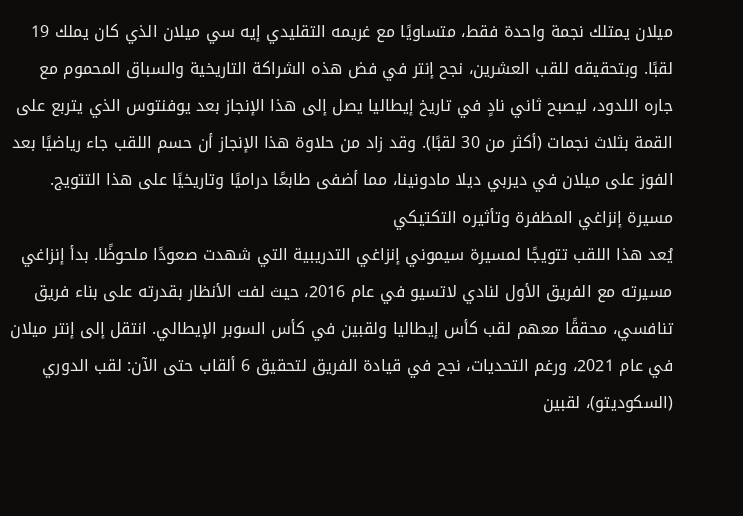ميلان يمتلك نجمة واحدة فقط، متساويًا مع غريمه التقليدي إيه سي ميلان الذي كان يملك 19 لقبًا. وبتحقيقه للقب العشرين، نجح إنتر في فض هذه الشراكة التاريخية والسباق المحموم مع جاره اللدود، ليصبح ثاني نادٍ في تاريخ إيطاليا يصل إلى هذا الإنجاز بعد يوفنتوس الذي يتربع على القمة بثلاث نجمات (أكثر من 30 لقبًا). وقد زاد من حلاوة هذا الإنجاز أن حسم اللقب جاء رياضيًا بعد الفوز على ميلان في ديربي ديلا مادونينا، مما أضفى طابعًا دراميًا وتاريخيًا على هذا التتويج.
مسيرة إنزاغي المظفرة وتأثيره التكتيكي
يُعد هذا اللقب تتويجًا لمسيرة سيموني إنزاغي التدريبية التي شهدت صعودًا ملحوظًا. بدأ إنزاغي مسيرته مع الفريق الأول لنادي لاتسيو في عام 2016، حيث لفت الأنظار بقدرته على بناء فريق تنافسي، محققًا معهم لقب كأس إيطاليا ولقبين في كأس السوبر الإيطالي. انتقل إلى إنتر ميلان في عام 2021، ورغم التحديات، نجح في قيادة الفريق لتحقيق 6 ألقاب حتى الآن: لقب الدوري (السكوديتو)، لقبين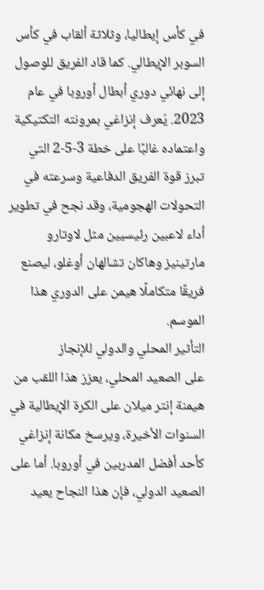في كأس إيطاليا، وثلاثة ألقاب في كأس السوبر الإيطالي. كما قاد الفريق للوصول إلى نهائي دوري أبطال أوروبا في عام 2023. يُعرف إنزاغي بمرونته التكتيكية واعتماده غالبًا على خطة 3-5-2 التي تبرز قوة الفريق الدفاعية وسرعته في التحولات الهجومية، وقد نجح في تطوير أداء لاعبين رئيسيين مثل لاوتارو مارتينيز وهاكان تشالهان أوغلو، ليصنع فريقًا متكاملًا هيمن على الدوري هذا الموسم.
التأثير المحلي والدولي للإنجاز
على الصعيد المحلي، يعزز هذا اللقب من هيمنة إنتر ميلان على الكرة الإيطالية في السنوات الأخيرة، ويرسخ مكانة إنزاغي كأحد أفضل المدربين في أوروبا. أما على الصعيد الدولي، فإن هذا النجاح يعيد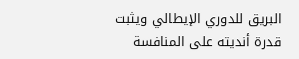البريق للدوري الإيطالي ويثبت قدرة أنديته على المنافسة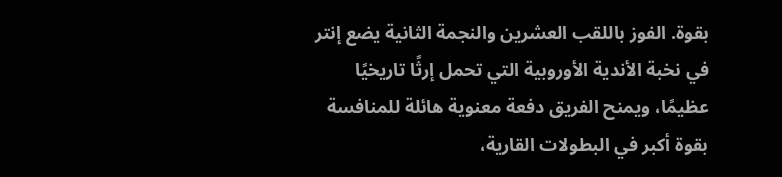بقوة. الفوز باللقب العشرين والنجمة الثانية يضع إنتر في نخبة الأندية الأوروبية التي تحمل إرثًا تاريخيًا عظيمًا، ويمنح الفريق دفعة معنوية هائلة للمنافسة بقوة أكبر في البطولات القارية،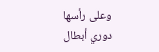وعلى رأسها دوري أبطال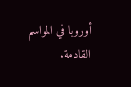أوروبا في المواسم القادمة.